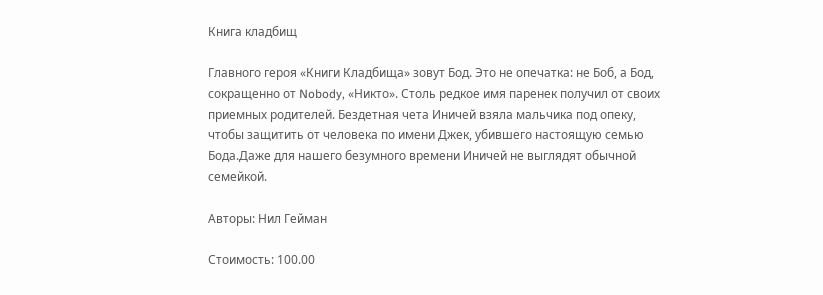Книга кладбищ

Главного героя «Книги Кладбища» зовут Бод. Это не опечатка: не Боб, а Бод, сокращенно от Nobody, «Никто». Столь редкое имя паренек получил от своих приемных родителей. Бездетная чета Иничей взяла мальчика под опеку, чтобы защитить от человека по имени Джек, убившего настоящую семью Бода.Даже для нашего безумного времени Иничей не выглядят обычной семейкой.

Авторы: Нил Гейман

Стоимость: 100.00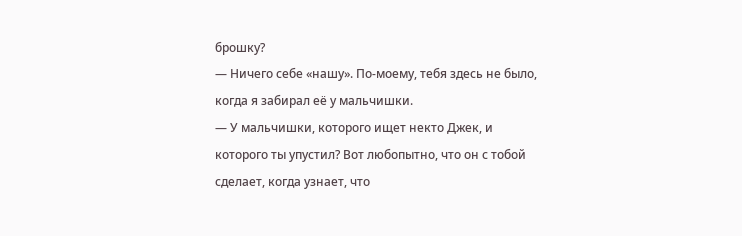брошку?
— Ничего себе «нашу». По-моему, тебя здесь не было, когда я забирал её у мальчишки.
— У мальчишки, которого ищет некто Джек, и которого ты упустил? Вот любопытно, что он с тобой сделает, когда узнает, что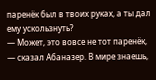паренёк был в твоих руках, а ты дал ему ускользнуть?
— Может, это вовсе не тот паренёк, — сказал Абаназер. В мире знаешь,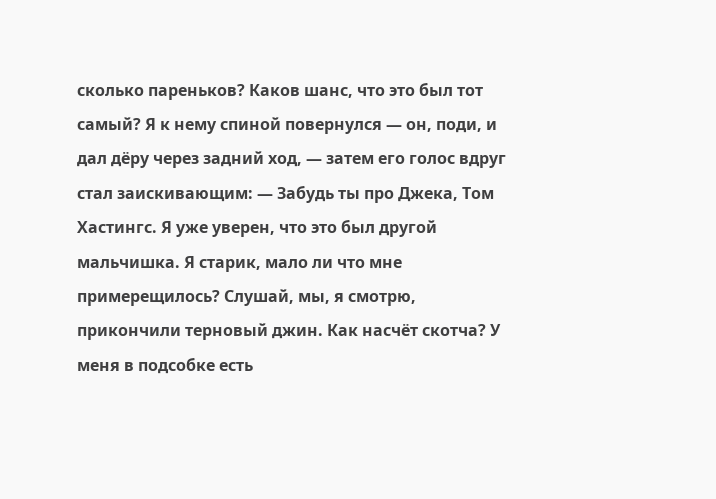сколько пареньков? Каков шанс, что это был тот самый? Я к нему спиной повернулся — он, поди, и дал дёру через задний ход, — затем его голос вдруг стал заискивающим: — Забудь ты про Джека, Том Хастингс. Я уже уверен, что это был другой мальчишка. Я старик, мало ли что мне примерещилось? Слушай, мы, я смотрю, прикончили терновый джин. Как насчёт скотча? У меня в подсобке есть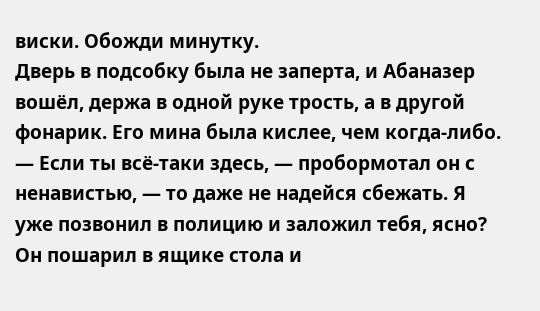виски. Обожди минутку.
Дверь в подсобку была не заперта, и Абаназер вошёл, держа в одной руке трость, а в другой фонарик. Его мина была кислее, чем когда-либо.
— Если ты всё-таки здесь, — пробормотал он с ненавистью, — то даже не надейся сбежать. Я уже позвонил в полицию и заложил тебя, ясно?
Он пошарил в ящике стола и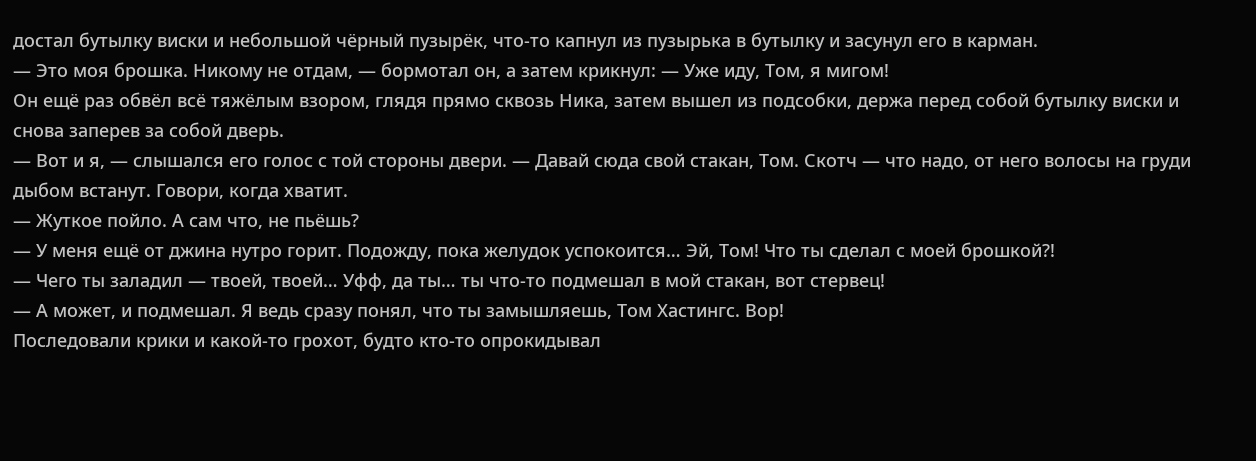достал бутылку виски и небольшой чёрный пузырёк, что-то капнул из пузырька в бутылку и засунул его в карман.
— Это моя брошка. Никому не отдам, — бормотал он, а затем крикнул: — Уже иду, Том, я мигом!
Он ещё раз обвёл всё тяжёлым взором, глядя прямо сквозь Ника, затем вышел из подсобки, держа перед собой бутылку виски и снова заперев за собой дверь.
— Вот и я, — слышался его голос с той стороны двери. — Давай сюда свой стакан, Том. Скотч — что надо, от него волосы на груди дыбом встанут. Говори, когда хватит.
— Жуткое пойло. А сам что, не пьёшь?
— У меня ещё от джина нутро горит. Подожду, пока желудок успокоится… Эй, Том! Что ты сделал с моей брошкой?!
— Чего ты заладил — твоей, твоей… Уфф, да ты… ты что-то подмешал в мой стакан, вот стервец!
— А может, и подмешал. Я ведь сразу понял, что ты замышляешь, Том Хастингс. Вор!
Последовали крики и какой-то грохот, будто кто-то опрокидывал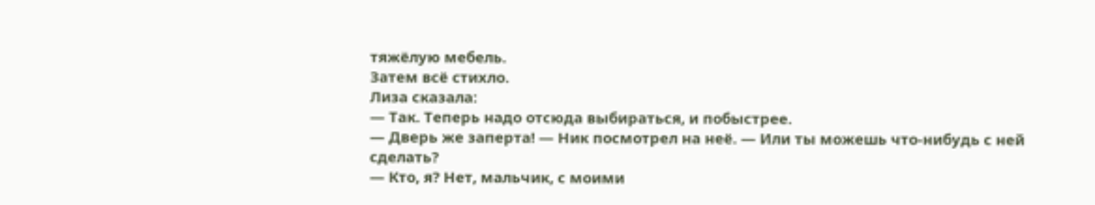тяжёлую мебель.
Затем всё стихло.
Лиза сказала:
— Так. Теперь надо отсюда выбираться, и побыстрее.
— Дверь же заперта! — Ник посмотрел на неё. — Или ты можешь что-нибудь с ней сделать?
— Кто, я? Нет, мальчик, с моими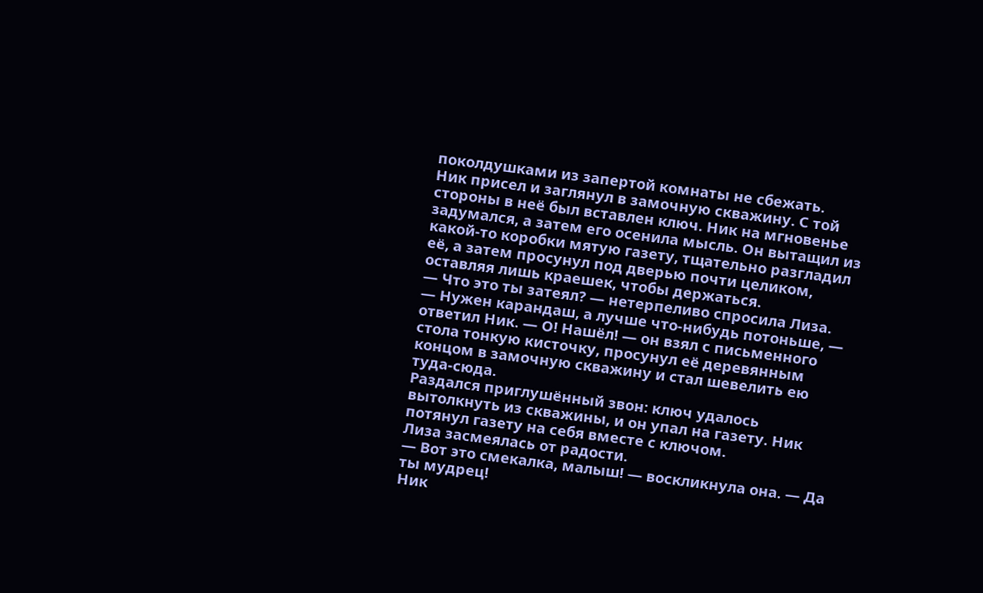поколдушками из запертой комнаты не сбежать.
Ник присел и заглянул в замочную скважину. С той стороны в неё был вставлен ключ. Ник на мгновенье задумался, а затем его осенила мысль. Он вытащил из какой-то коробки мятую газету, тщательно разгладил её, а затем просунул под дверью почти целиком, оставляя лишь краешек, чтобы держаться.
— Что это ты затеял? — нетерпеливо спросила Лиза.
— Нужен карандаш, а лучше что-нибудь потоньше, — ответил Ник. — О! Нашёл! — он взял с письменного стола тонкую кисточку, просунул её деревянным концом в замочную скважину и стал шевелить ею туда-сюда.
Раздался приглушённый звон: ключ удалось вытолкнуть из скважины, и он упал на газету. Ник потянул газету на себя вместе с ключом.
Лиза засмеялась от радости.
— Вот это смекалка, малыш! — воскликнула она. — Да ты мудрец!
Ник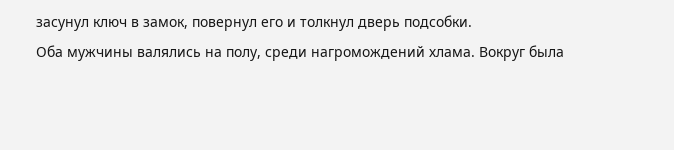засунул ключ в замок, повернул его и толкнул дверь подсобки.
Оба мужчины валялись на полу, среди нагромождений хлама. Вокруг была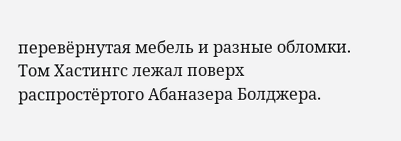перевёрнутая мебель и разные обломки. Том Хастингс лежал поверх распростёртого Абаназера Болджера.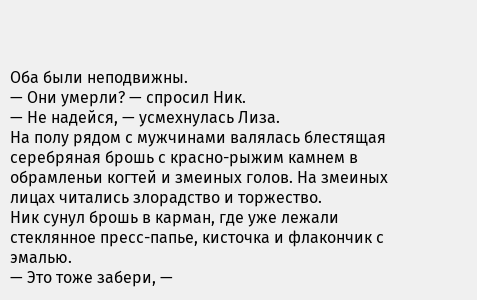Оба были неподвижны.
— Они умерли? — спросил Ник.
— Не надейся, — усмехнулась Лиза.
На полу рядом с мужчинами валялась блестящая серебряная брошь с красно-рыжим камнем в обрамленьи когтей и змеиных голов. На змеиных лицах читались злорадство и торжество.
Ник сунул брошь в карман, где уже лежали стеклянное пресс-папье, кисточка и флакончик с эмалью.
— Это тоже забери, —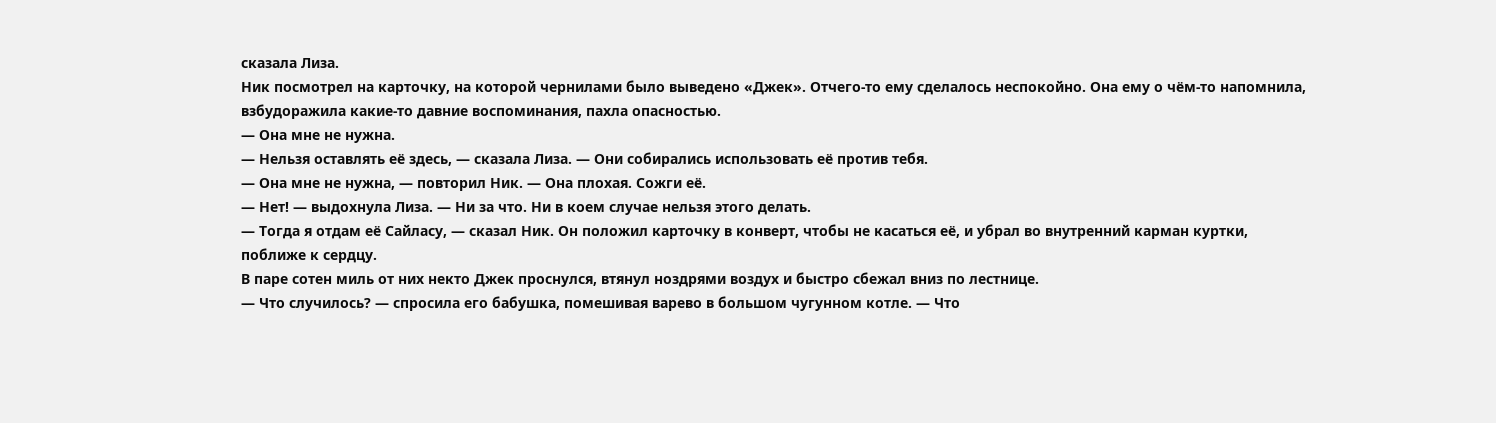сказала Лиза.
Ник посмотрел на карточку, на которой чернилами было выведено «Джек». Отчего-то ему сделалось неспокойно. Она ему о чём-то напомнила, взбудоражила какие-то давние воспоминания, пахла опасностью.
— Она мне не нужна.
— Нельзя оставлять её здесь, — сказала Лиза. — Они собирались использовать её против тебя.
— Она мне не нужна, — повторил Ник. — Она плохая. Сожги её.
— Нет! — выдохнула Лиза. — Ни за что. Ни в коем случае нельзя этого делать.
— Тогда я отдам её Сайласу, — сказал Ник. Он положил карточку в конверт, чтобы не касаться её, и убрал во внутренний карман куртки, поближе к сердцу.
В паре сотен миль от них некто Джек проснулся, втянул ноздрями воздух и быстро сбежал вниз по лестнице.
— Что случилось? — спросила его бабушка, помешивая варево в большом чугунном котле. — Что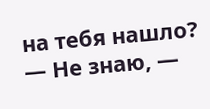на тебя нашло?
— Не знаю, —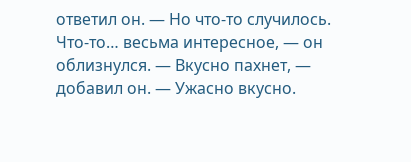ответил он. — Но что-то случилось. Что-то… весьма интересное, — он облизнулся. — Вкусно пахнет, — добавил он. — Ужасно вкусно.